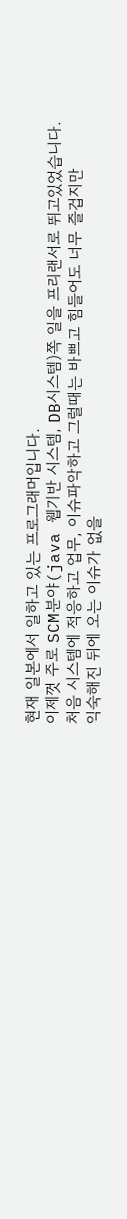현재 일본에서 일하고 있는 프로그래머입니다.
이제껏 주로 SCM분야(java 웹기반 시스템, DB시스템)쪽 일을 프리랜서로 뛰고있었습니다.
처음 시스템에 적응하고 업무, 이슈파악하고 그럴때는 바쁘고 힘들어도 너무 즐겁지만
익숙해진 뒤에 오는 이슈가 없을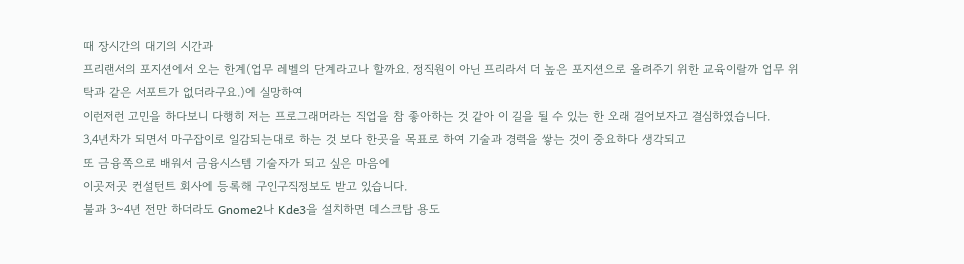때 장시간의 대기의 시간과
프리랜서의 포지션에서 오는 한계(업무 레벨의 단계라고나 할까요. 정직원이 아닌 프리라서 더 높은 포지션으로 올려주기 위한 교육이랄까 업무 위탁과 같은 서포트가 없더라구요.)에 실망하여
이런저런 고민을 하다보니 다행히 저는 프로그래머라는 직업을 참 좋아하는 것 같아 이 길을 될 수 있는 한 오래 걸어보자고 결심하였습니다.
3,4년차가 되면서 마구잡이로 일감되는대로 하는 것 보다 한곳을 목표로 하여 기술과 경력을 쌓는 것이 중요하다 생각되고
또 금융쪽으로 배워서 금융시스템 기술자가 되고 싶은 마음에
이곳저곳 컨설턴트 회사에 등록해 구인구직정보도 받고 있습니다.
불과 3~4년 전만 하더라도 Gnome2나 Kde3을 설치하면 데스크탑 용도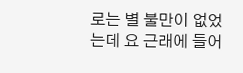로는 별 불만이 없었는데 요 근래에 들어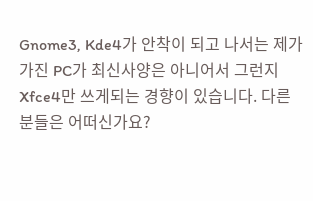Gnome3, Kde4가 안착이 되고 나서는 제가 가진 PC가 최신사양은 아니어서 그런지 Xfce4만 쓰게되는 경향이 있습니다. 다른 분들은 어떠신가요?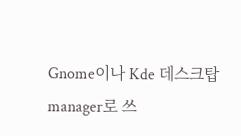Gnome이나 Kde 데스크탑 manager로 쓰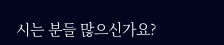시는 분들 많으신가요?